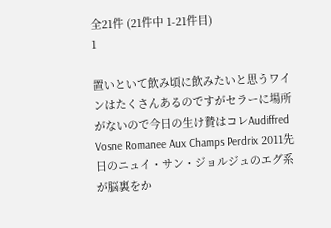全21件 (21件中 1-21件目)
1

置いといて飲み頃に飲みたいと思うワインはたくさんあるのですがセラーに場所がないので今日の生け贄はコレAudiffred Vosne Romanee Aux Champs Perdrix 2011先日のニュイ・サン・ジョルジュのエグ系が脳裏をか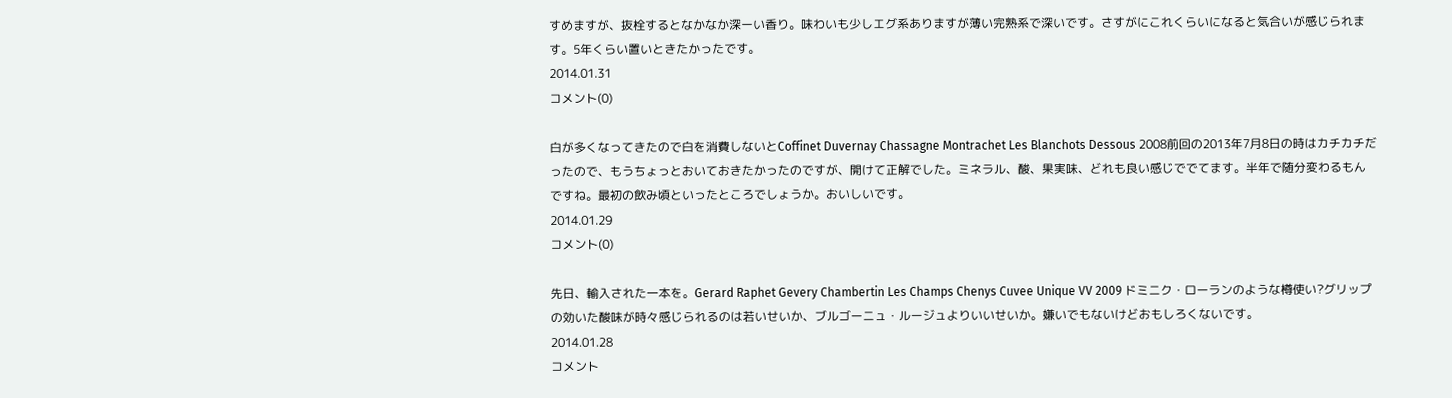すめますが、抜栓するとなかなか深ーい香り。味わいも少しエグ系ありますが薄い完熟系で深いです。さすがにこれくらいになると気合いが感じられます。5年くらい置いときたかったです。
2014.01.31
コメント(0)

白が多くなってきたので白を消費しないとCoffinet Duvernay Chassagne Montrachet Les Blanchots Dessous 2008前回の2013年7月8日の時はカチカチだったので、もうちょっとおいておきたかったのですが、開けて正解でした。ミネラル、酸、果実味、どれも良い感じででてます。半年で随分変わるもんですね。最初の飲み頃といったところでしょうか。おいしいです。
2014.01.29
コメント(0)

先日、輸入された一本を。Gerard Raphet Gevery Chambertin Les Champs Chenys Cuvee Unique VV 2009 ドミニク・ローランのような樽使い?グリップの効いた酸味が時々感じられるのは若いせいか、ブルゴーニュ・ルージュよりいいせいか。嫌いでもないけどおもしろくないです。
2014.01.28
コメント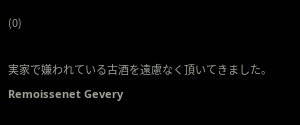(0)

実家で嫌われている古酒を遠慮なく頂いてきました。Remoissenet Gevery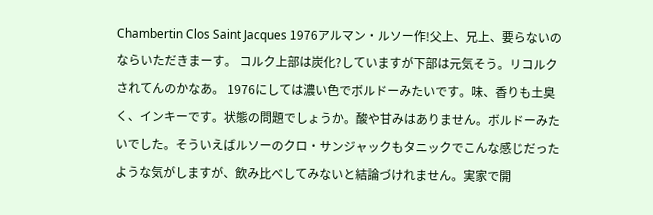Chambertin Clos Saint Jacques 1976アルマン・ルソー作!父上、兄上、要らないのならいただきまーす。 コルク上部は炭化?していますが下部は元気そう。リコルクされてんのかなあ。 1976にしては濃い色でボルドーみたいです。味、香りも土臭く、インキーです。状態の問題でしょうか。酸や甘みはありません。ボルドーみたいでした。そういえばルソーのクロ・サンジャックもタニックでこんな感じだったような気がしますが、飲み比べしてみないと結論づけれません。実家で開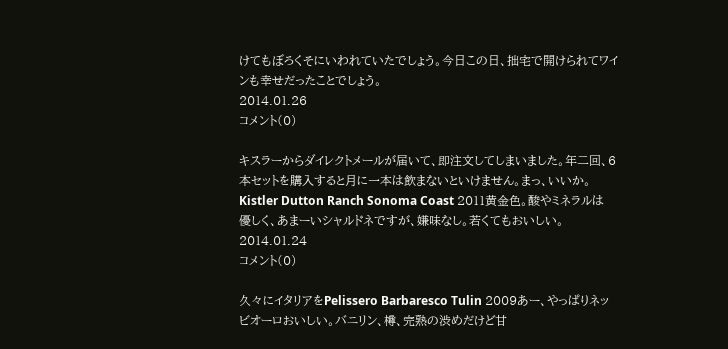けてもぼろくそにいわれていたでしょう。今日この日、拙宅で開けられてワインも幸せだったことでしょう。
2014.01.26
コメント(0)

キスラーからダイレクトメールが届いて、即注文してしまいました。年二回、6本セットを購入すると月に一本は飲まないといけません。まっ、いいか。Kistler Dutton Ranch Sonoma Coast 2011黄金色。酸やミネラルは優しく、あまーいシャルドネですが、嫌味なし。若くてもおいしい。
2014.01.24
コメント(0)

久々にイタリアをPelissero Barbaresco Tulin 2009あー、やっぱりネッビオーロおいしい。バニリン、樽、完熟の渋めだけど甘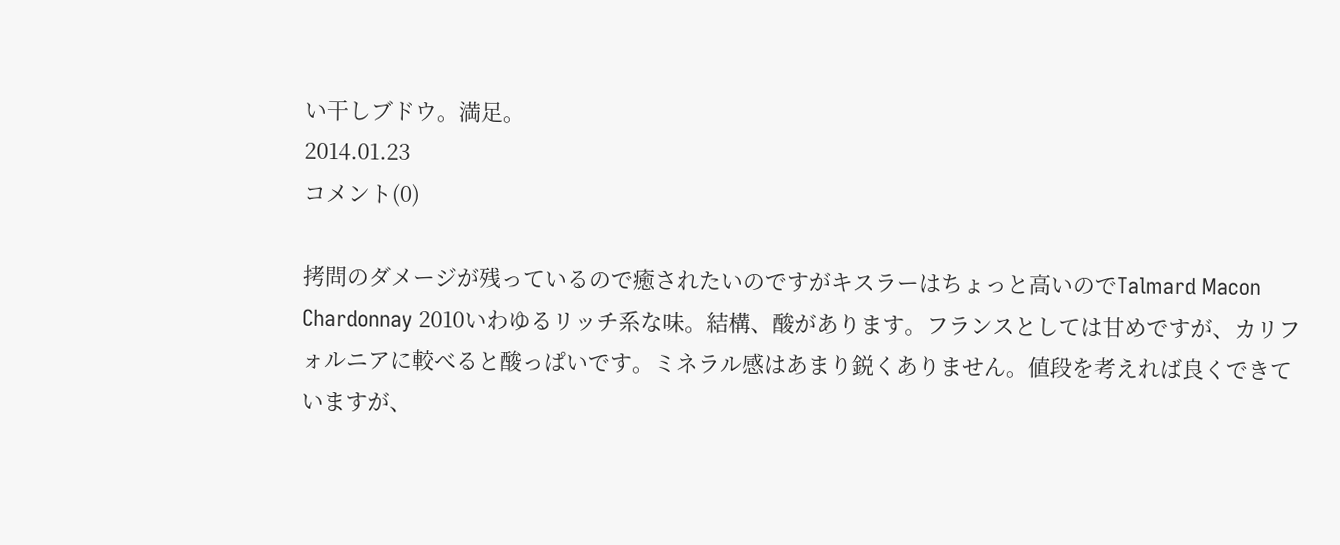い干しブドウ。満足。
2014.01.23
コメント(0)

拷問のダメージが残っているので癒されたいのですがキスラーはちょっと高いのでTalmard Macon Chardonnay 2010いわゆるリッチ系な味。結構、酸があります。フランスとしては甘めですが、カリフォルニアに較べると酸っぱいです。ミネラル感はあまり鋭くありません。値段を考えれば良くできていますが、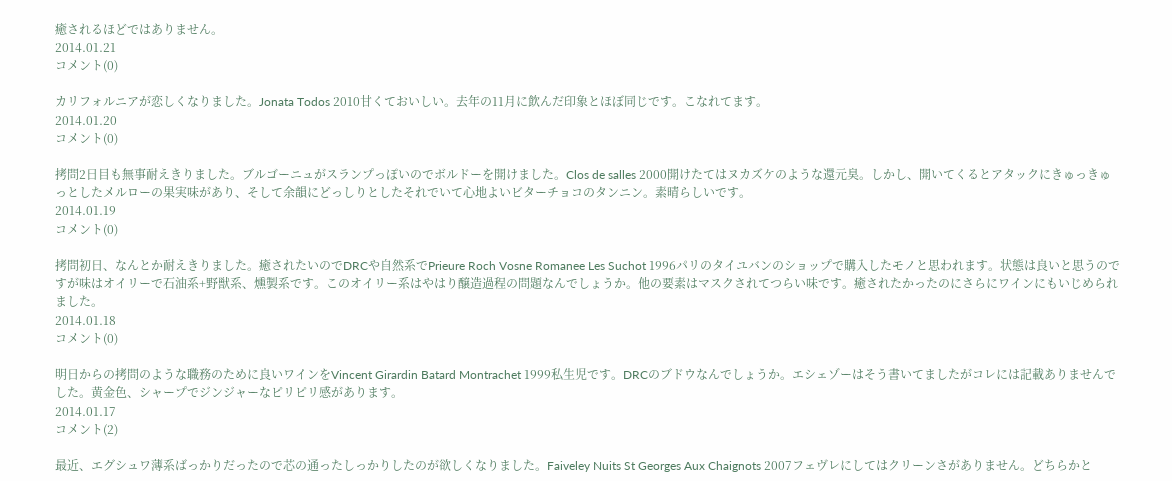癒されるほどではありません。
2014.01.21
コメント(0)

カリフォルニアが恋しくなりました。Jonata Todos 2010甘くておいしい。去年の11月に飲んだ印象とほぼ同じです。こなれてます。
2014.01.20
コメント(0)

拷問2日目も無事耐えきりました。ブルゴーニュがスランプっぽいのでボルドーを開けました。Clos de salles 2000開けたてはヌカズケのような還元臭。しかし、開いてくるとアタックにきゅっきゅっとしたメルローの果実味があり、そして余韻にどっしりとしたそれでいて心地よいビターチョコのタンニン。素晴らしいです。
2014.01.19
コメント(0)

拷問初日、なんとか耐えきりました。癒されたいのでDRCや自然系でPrieure Roch Vosne Romanee Les Suchot 1996パリのタイユバンのショップで購入したモノと思われます。状態は良いと思うのですが味はオイリーで石油系+野獣系、燻製系です。このオイリー系はやはり醸造過程の問題なんでしょうか。他の要素はマスクされてつらい味です。癒されたかったのにさらにワインにもいじめられました。
2014.01.18
コメント(0)

明日からの拷問のような職務のために良いワインをVincent Girardin Batard Montrachet 1999私生児です。DRCのブドウなんでしょうか。エシェゾーはそう書いてましたがコレには記載ありませんでした。黄金色、シャープでジンジャーなピリピリ感があります。
2014.01.17
コメント(2)

最近、エグシュワ薄系ばっかりだったので芯の通ったしっかりしたのが欲しくなりました。Faiveley Nuits St Georges Aux Chaignots 2007フェヴレにしてはクリーンさがありません。どちらかと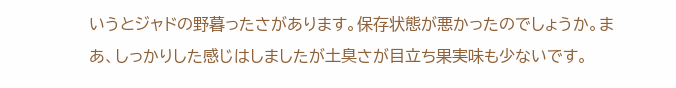いうとジャドの野暮ったさがあります。保存状態が悪かったのでしょうか。まあ、しっかりした感じはしましたが土臭さが目立ち果実味も少ないです。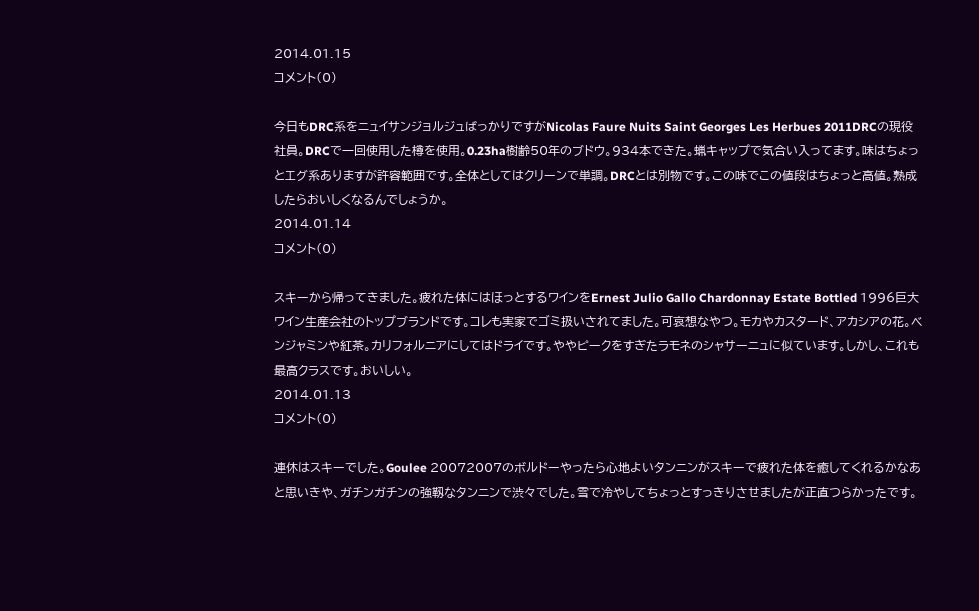2014.01.15
コメント(0)

今日もDRC系をニュイサンジョルジュばっかりですがNicolas Faure Nuits Saint Georges Les Herbues 2011DRCの現役社員。DRCで一回使用した樽を使用。0.23ha樹齢50年のブドウ。934本できた。蝋キャップで気合い入ってます。味はちょっとエグ系ありますが許容範囲です。全体としてはクリーンで単調。DRCとは別物です。この味でこの値段はちょっと高値。熟成したらおいしくなるんでしょうか。
2014.01.14
コメント(0)

スキーから帰ってきました。疲れた体にはほっとするワインをErnest Julio Gallo Chardonnay Estate Bottled 1996巨大ワイン生産会社のトップブランドです。コレも実家でゴミ扱いされてました。可哀想なやつ。モカやカスタード、アカシアの花。ベンジャミンや紅茶。カリフォルニアにしてはドライです。ややピークをすぎたラモネのシャサーニュに似ています。しかし、これも最高クラスです。おいしい。
2014.01.13
コメント(0)

連休はスキーでした。Goulee 20072007のボルドーやったら心地よいタンニンがスキーで疲れた体を癒してくれるかなあと思いきや、ガチンガチンの強靱なタンニンで渋々でした。雪で冷やしてちょっとすっきりさせましたが正直つらかったです。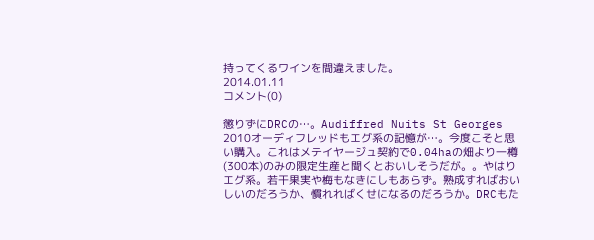持ってくるワインを間違えました。
2014.01.11
コメント(0)

懲りずにDRCの…。Audiffred Nuits St Georges 2010オーディフレッドもエグ系の記憶が…。今度こそと思い購入。これはメテイヤージュ契約で0.04haの畑より一樽(300本)のみの限定生産と聞くとおいしそうだが。。やはりエグ系。若干果実や梅もなきにしもあらず。熟成すればおいしいのだろうか、慣れればくせになるのだろうか。DRCもた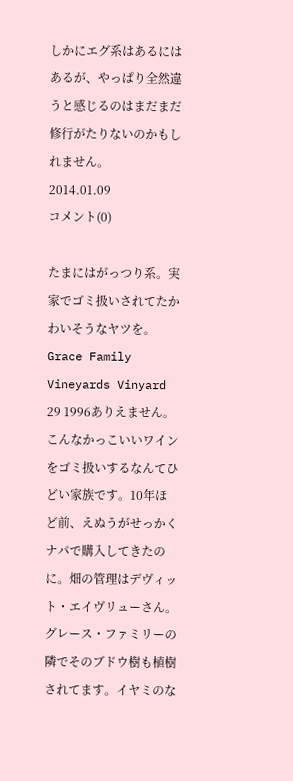しかにエグ系はあるにはあるが、やっぱり全然違うと感じるのはまだまだ修行がたりないのかもしれません。
2014.01.09
コメント(0)

たまにはがっつり系。実家でゴミ扱いされてたかわいそうなヤツを。 Grace Family Vineyards Vinyard 29 1996ありえません。こんなかっこいいワインをゴミ扱いするなんてひどい家族です。10年ほど前、えぬうがせっかくナパで購入してきたのに。畑の管理はデヴィット・エイヴリューさん。グレース・ファミリーの隣でそのブドウ樹も植樹されてます。イヤミのな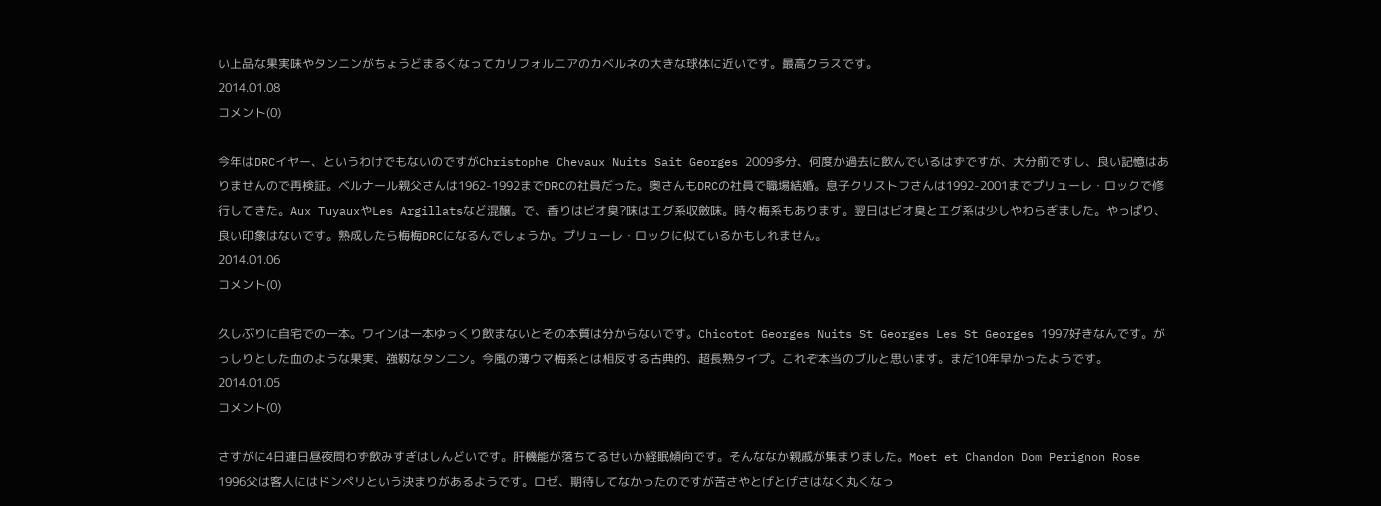い上品な果実味やタンニンがちょうどまるくなってカリフォルニアのカベルネの大きな球体に近いです。最高クラスです。
2014.01.08
コメント(0)

今年はDRCイヤー、というわけでもないのですがChristophe Chevaux Nuits Sait Georges 2009多分、何度か過去に飲んでいるはずですが、大分前ですし、良い記憶はありませんので再検証。ベルナール親父さんは1962-1992までDRCの社員だった。奥さんもDRCの社員で職場結婚。息子クリストフさんは1992-2001までプリューレ・ロックで修行してきた。Aux TuyauxやLes Argillatsなど混醸。で、香りはビオ臭?味はエグ系収斂味。時々梅系もあります。翌日はビオ臭とエグ系は少しやわらぎました。やっぱり、良い印象はないです。熟成したら梅梅DRCになるんでしょうか。プリューレ・ロックに似ているかもしれません。
2014.01.06
コメント(0)

久しぶりに自宅での一本。ワインは一本ゆっくり飲まないとその本質は分からないです。Chicotot Georges Nuits St Georges Les St Georges 1997好きなんです。がっしりとした血のような果実、強靱なタンニン。今風の薄ウマ梅系とは相反する古典的、超長熟タイプ。これぞ本当のブルと思います。まだ10年早かったようです。
2014.01.05
コメント(0)

さすがに4日連日昼夜問わず飲みすぎはしんどいです。肝機能が落ちてるせいか経眠傾向です。そんななか親戚が集まりました。Moet et Chandon Dom Perignon Rose 1996父は客人にはドンペリという決まりがあるようです。ロゼ、期待してなかったのですが苦さやとげとげさはなく丸くなっ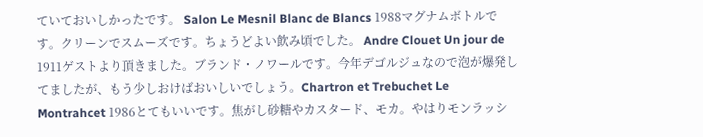ていておいしかったです。 Salon Le Mesnil Blanc de Blancs 1988マグナムボトルです。クリーンでスムーズです。ちょうどよい飲み頃でした。 Andre Clouet Un jour de 1911ゲストより頂きました。ブランド・ノワールです。今年デゴルジュなので泡が爆発してましたが、もう少しおけばおいしいでしょう。Chartron et Trebuchet Le Montrahcet 1986とてもいいです。焦がし砂糖やカスタード、モカ。やはりモンラッシ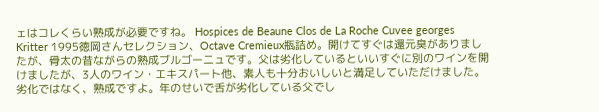ェはコレくらい熟成が必要ですね。 Hospices de Beaune Clos de La Roche Cuvee georges Kritter 1995徳岡さんセレクション、Octave Cremieux瓶詰め。開けてすぐは還元臭がありましたが、骨太の昔ながらの熟成ブルゴーニュです。父は劣化しているといいすぐに別のワインを開けましたが、3人のワイン・エキスパート他、素人も十分おいしいと満足していただけました。劣化ではなく、熟成ですよ。年のせいで舌が劣化している父でし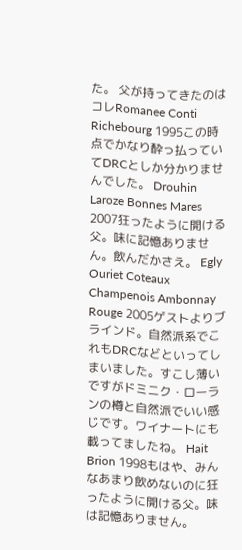た。 父が持ってきたのはコレRomanee Conti Richebourg 1995この時点でかなり酔っ払っていてDRCとしか分かりませんでした。 Drouhin Laroze Bonnes Mares 2007狂ったように開ける父。味に記憶ありません。飲んだかさえ。 Egly Ouriet Coteaux Champenois Ambonnay Rouge 2005ゲストよりブラインド。自然派系でこれもDRCなどといってしまいました。すこし薄いですがドミニク・ローランの樽と自然派でいい感じです。ワイナートにも載ってましたね。 Hait Brion 1998もはや、みんなあまり飲めないのに狂ったように開ける父。味は記憶ありません。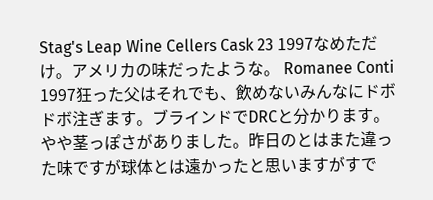Stag's Leap Wine Cellers Cask 23 1997なめただけ。アメリカの味だったような。 Romanee Conti 1997狂った父はそれでも、飲めないみんなにドボドボ注ぎます。ブラインドでDRCと分かります。やや茎っぽさがありました。昨日のとはまた違った味ですが球体とは遠かったと思いますがすで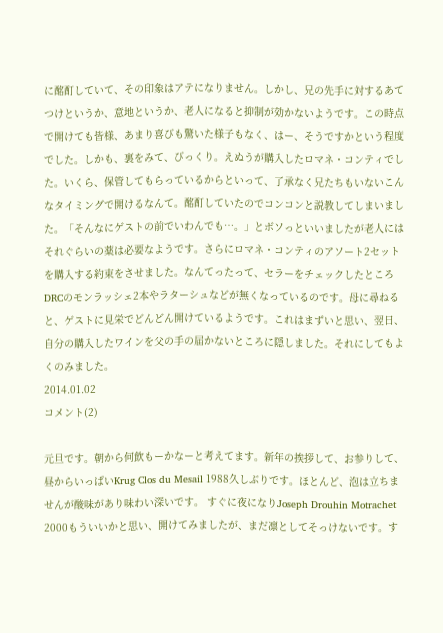に酩酊していて、その印象はアテになりません。しかし、兄の先手に対するあてつけというか、意地というか、老人になると抑制が効かないようです。この時点で開けても皆様、あまり喜びも驚いた様子もなく、はー、そうですかという程度でした。しかも、裏をみて、びっくり。えぬうが購入したロマネ・コンティでした。いくら、保管してもらっているからといって、了承なく兄たちもいないこんなタイミングで開けるなんて。酩酊していたのでコンコンと説教してしまいました。「そんなにゲストの前でいわんでも…。」とボソっといいましたが老人にはそれぐらいの薬は必要なようです。さらにロマネ・コンティのアソート2セットを購入する約束をさせました。なんてったって、セラーをチェックしたところDRCのモンラッシェ2本やラターシュなどが無くなっているのです。母に尋ねると、ゲストに見栄でどんどん開けているようです。これはまずいと思い、翌日、自分の購入したワインを父の手の届かないところに隠しました。それにしてもよくのみました。
2014.01.02
コメント(2)

元旦です。朝から何飲もーかなーと考えてます。新年の挨拶して、お参りして、昼からいっぱいKrug Clos du Mesail 1988久しぶりです。ほとんど、泡は立ちませんが酸味があり味わい深いです。 すぐに夜になりJoseph Drouhin Motrachet 2000もういいかと思い、開けてみましたが、まだ凛としてそっけないです。す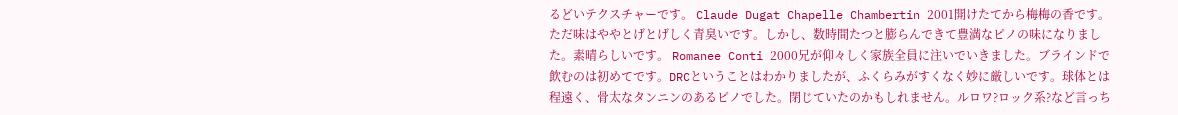るどいテクスチャーです。 Claude Dugat Chapelle Chambertin 2001開けたてから梅梅の香です。ただ味はややとげとげしく青臭いです。しかし、数時間たつと膨らんできて豊満なピノの味になりました。素晴らしいです。 Romanee Conti 2000兄が仰々しく家族全員に注いでいきました。ブラインドで飲むのは初めてです。DRCということはわかりましたが、ふくらみがすくなく妙に厳しいです。球体とは程遠く、骨太なタンニンのあるピノでした。閉じていたのかもしれません。ルロワ?ロック系?など言っち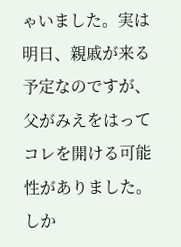ゃいました。実は明日、親戚が来る予定なのですが、父がみえをはってコレを開ける可能性がありました。しか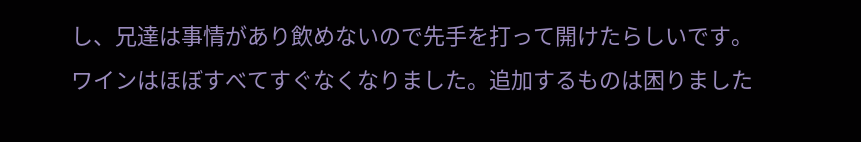し、兄達は事情があり飲めないので先手を打って開けたらしいです。ワインはほぼすべてすぐなくなりました。追加するものは困りました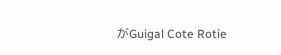がGuigal Cote Rotie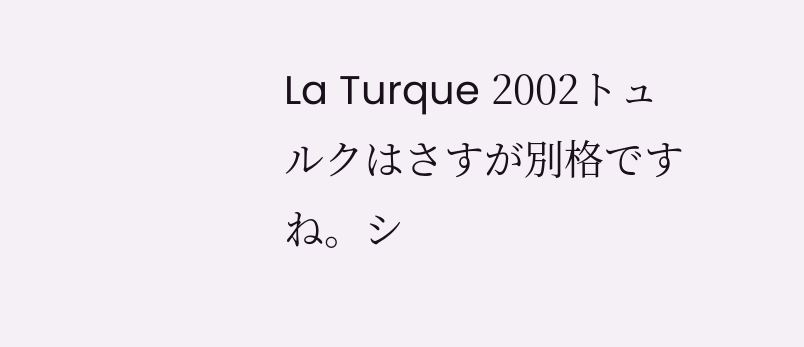La Turque 2002トュルクはさすが別格ですね。シ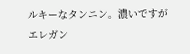ルキーなタンニン。濃いですがエレガン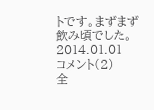トです。まずまず飲み頃でした。
2014.01.01
コメント(2)
全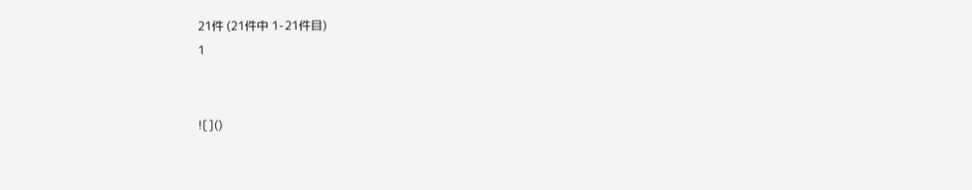21件 (21件中 1-21件目)
1


![]()